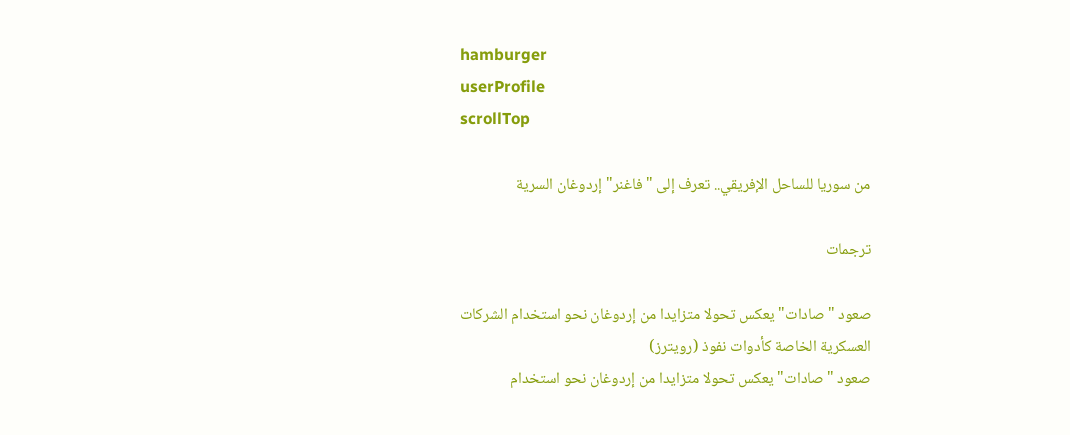hamburger
userProfile
scrollTop

من سوريا للساحل الإفريقي.. تعرف إلى "فاغنر" إردوغان السرية

ترجمات

صعود "صادات" يعكس تحولا متزايدا من إردوغان نحو استخدام الشركات العسكرية الخاصة كأدوات نفوذ (رويترز)
صعود "صادات" يعكس تحولا متزايدا من إردوغان نحو استخدام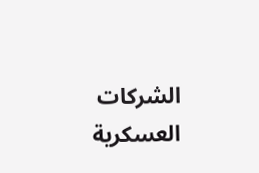الشركات العسكرية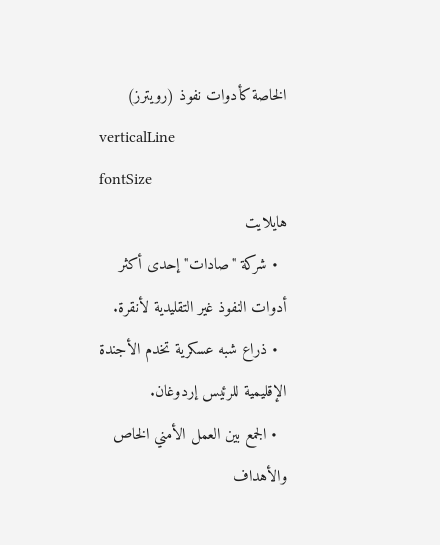الخاصة كأدوات نفوذ (رويترز)
verticalLine
fontSize
هايلايت
  • شركة "صادات" إحدى أكثر أدوات النفوذ غير التقليدية لأنقرة.
  • ذراع شبه عسكرية تخدم الأجندة الإقليمية للرئيس إردوغان.
  • الجمع بين العمل الأمني الخاص والأهداف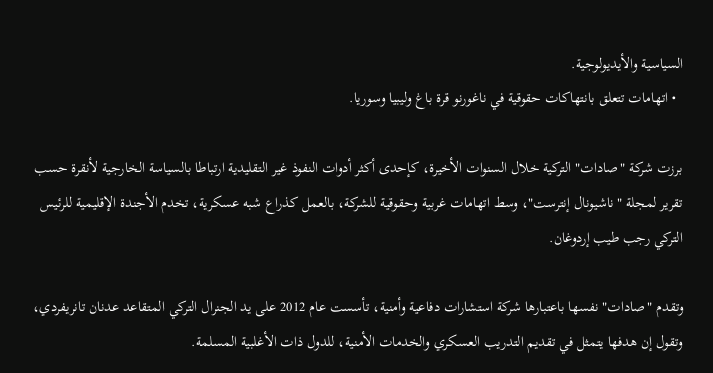السياسية والأيديولوجية.
  • اتهامات تتعلق بانتهاكات حقوقية في ناغورنو قرة باغ وليبيا وسوريا.

برزت شركة "صادات" التركية خلال السنوات الأخيرة، كإحدى أكثر أدوات النفوذ غير التقليدية ارتباطا بالسياسة الخارجية لأنقرة حسب تقرير لمجلة "ناشيونال إنترست"، وسط اتهامات غربية وحقوقية للشركة، بالعمل كذراع شبه عسكرية، تخدم الأجندة الإقليمية للرئيس التركي رجب طيب إردوغان.

وتقدم "صادات" نفسها باعتبارها شركة استشارات دفاعية وأمنية، تأسست عام 2012 على يد الجنرال التركي المتقاعد عدنان تانريفردي، وتقول إن هدفها يتمثل في تقديم التدريب العسكري والخدمات الأمنية، للدول ذات الأغلبية المسلمة.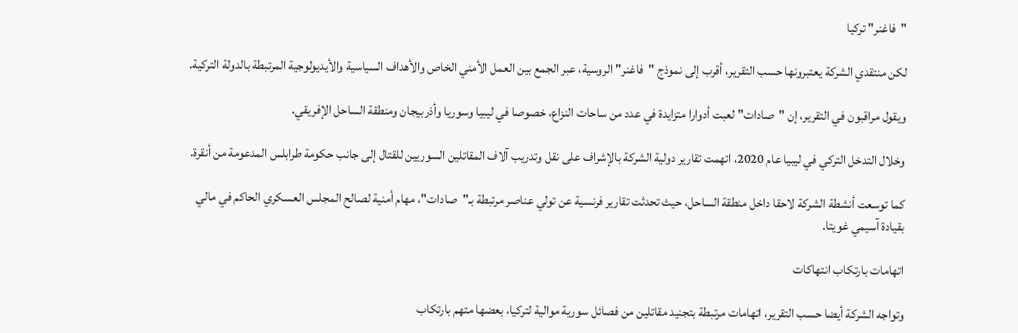"فاغنر" تركيا

لكن منتقدي الشركة يعتبرونها حسب التقرير، أقرب إلى نموذج "فاغنر" الروسية، عبر الجمع بين العمل الأمني الخاص والأهداف السياسية والأيديولوجية المرتبطة بالدولة التركية.

ويقول مراقبون في التقرير، إن "صادات" لعبت أدوارا متزايدة في عدد من ساحات النزاع، خصوصا في ليبيا وسوريا وأذربيجان ومنطقة الساحل الإفريقي.

وخلال التدخل التركي في ليبيا عام 2020، اتهمت تقارير دولية الشركة بالإشراف على نقل وتدريب آلاف المقاتلين السوريين للقتال إلى جانب حكومة طرابلس المدعومة من أنقرة.

كما توسعت أنشطة الشركة لاحقا داخل منطقة الساحل، حيث تحدثت تقارير فرنسية عن تولي عناصر مرتبطة بـ"صادات"، مهام أمنية لصالح المجلس العسكري الحاكم في مالي بقيادة آسيمي غويتا.

اتهامات بارتكاب انتهاكات

وتواجه الشركة أيضا حسب التقرير، اتهامات مرتبطة بتجنيد مقاتلين من فصائل سورية موالية لتركيا، بعضها متهم بارتكاب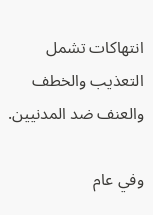انتهاكات تشمل التعذيب والخطف والعنف ضد المدنيين.

وفي عام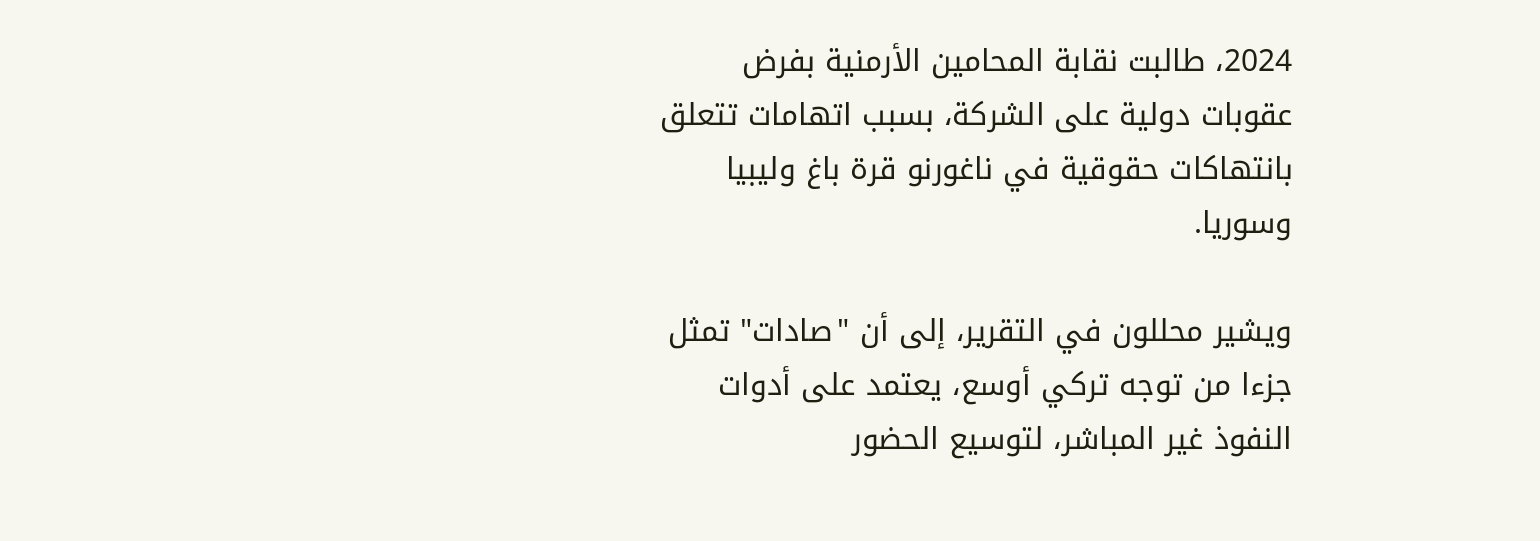2024، طالبت نقابة المحامين الأرمنية بفرض عقوبات دولية على الشركة، بسبب اتهامات تتعلق بانتهاكات حقوقية في ناغورنو قرة باغ وليبيا وسوريا.

ويشير محللون في التقرير، إلى أن "صادات" تمثل جزءا من توجه تركي أوسع، يعتمد على أدوات النفوذ غير المباشر، لتوسيع الحضور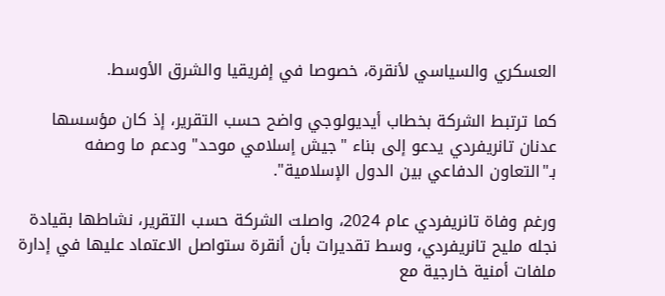العسكري والسياسي لأنقرة، خصوصا في إفريقيا والشرق الأوسط.

كما ترتبط الشركة بخطاب أيديولوجي واضح حسب التقرير، إذ كان مؤسسها عدنان تانريفردي يدعو إلى بناء "جيش إسلامي موحد" ودعم ما وصفه بـ"التعاون الدفاعي بين الدول الإسلامية".

ورغم وفاة تانريفردي عام 2024، واصلت الشركة حسب التقرير، نشاطها بقيادة نجله مليح تانريفردي، وسط تقديرات بأن أنقرة ستواصل الاعتماد عليها في إدارة ملفات أمنية خارجية مع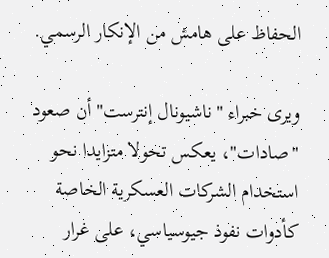الحفاظ على هامش من الإنكار الرسمي.

ويرى خبراء "ناشيونال إنترست" أن صعود "صادات"، يعكس تحولا متزايدا نحو استخدام الشركات العسكرية الخاصة كأدوات نفوذ جيوسياسي، على غرار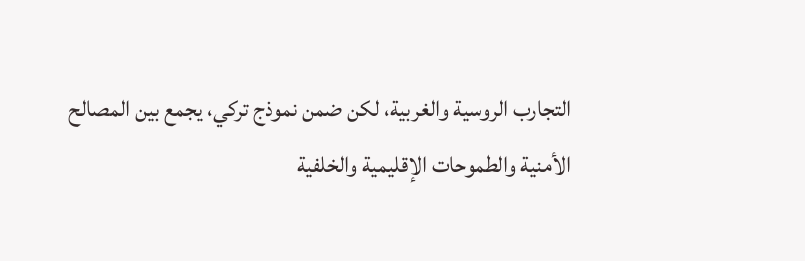التجارب الروسية والغربية، لكن ضمن نموذج تركي، يجمع بين المصالح الأمنية والطموحات الإقليمية والخلفية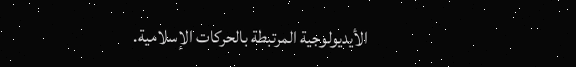الأيديولوجية المرتبطة بالحركات الإسلامية.